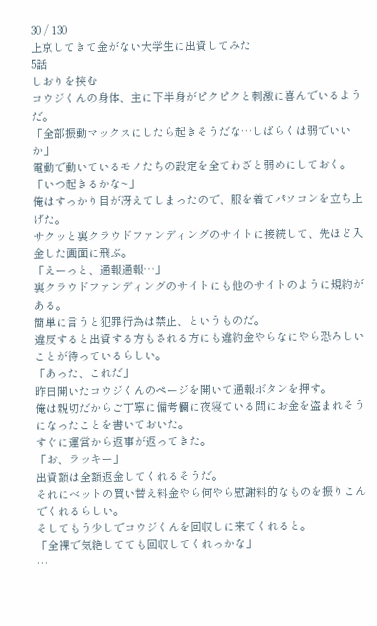30 / 130
上京してきて金がない大学生に出資してみた
5話
しおりを挟む
コウジくんの身体、主に下半身がピクピクと刺激に喜んでいるようだ。
「全部振動マックスにしたら起きそうだな…しばらくは弱でいいか」
電動で動いているモノたちの設定を全てわざと弱めにしておく。
「いつ起きるかな~」
俺はすっかり目が冴えてしまったので、服を着てパソコンを立ち上げた。
サクッと裏クラウドファンディングのサイトに接続して、先ほど入金した画面に飛ぶ。
「えーっと、通報通報…」
裏クラウドファンディングのサイトにも他のサイトのように規約がある。
簡単に言うと犯罪行為は禁止、というものだ。
違反すると出資する方もされる方にも違約金やらなにやら恐ろしいことが待っているらしい。
「あった、これだ」
昨日開いたコウジくんのページを開いて通報ボタンを押す。
俺は親切だからご丁寧に備考欄に夜寝ている間にお金を盗まれそうになったことを書いておいた。
すぐに運営から返事が返ってきた。
「お、ラッキー」
出資額は全額返金してくれるそうだ。
それにベットの買い替え料金やら何やら慰謝料的なものを振りこんでくれるらしい。
そしてもう少しでコウジくんを回収しに来てくれると。
「全裸で気絶してても回収してくれっかな」
…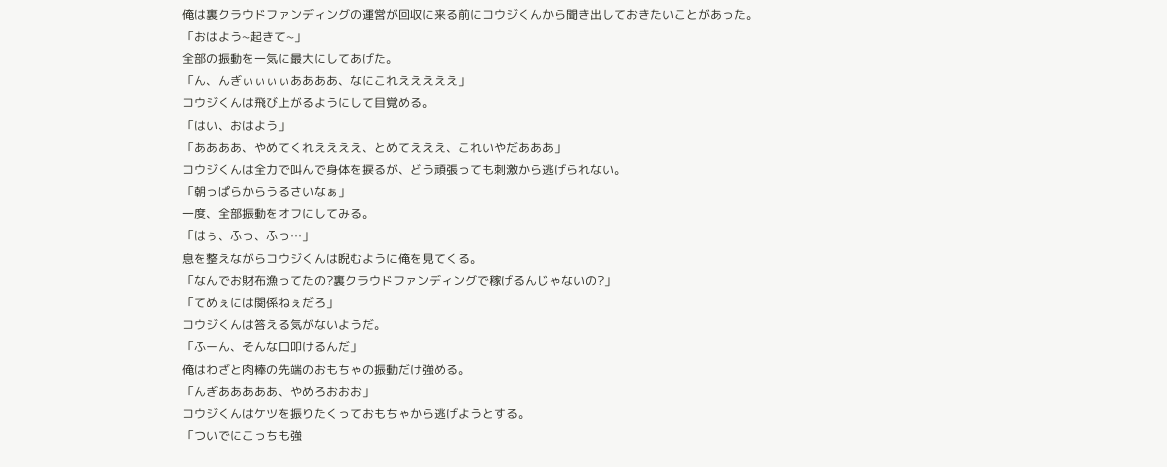俺は裏クラウドファンディングの運営が回収に来る前にコウジくんから聞き出しておきたいことがあった。
「おはよう~起きて~」
全部の振動を一気に最大にしてあげた。
「ん、んぎぃぃぃぃああああ、なにこれえええええ」
コウジくんは飛び上がるようにして目覚める。
「はい、おはよう」
「ああああ、やめてくれええええ、とめてえええ、これいやだあああ」
コウジくんは全力で叫んで身体を捩るが、どう頑張っても刺激から逃げられない。
「朝っぱらからうるさいなぁ」
一度、全部振動をオフにしてみる。
「はぅ、ふっ、ふっ…」
息を整えながらコウジくんは睨むように俺を見てくる。
「なんでお財布漁ってたの?裏クラウドファンディングで稼げるんじゃないの?」
「てめぇには関係ねぇだろ」
コウジくんは答える気がないようだ。
「ふーん、そんな口叩けるんだ」
俺はわざと肉棒の先端のおもちゃの振動だけ強める。
「んぎあああああ、やめろおおお」
コウジくんはケツを振りたくっておもちゃから逃げようとする。
「ついでにこっちも強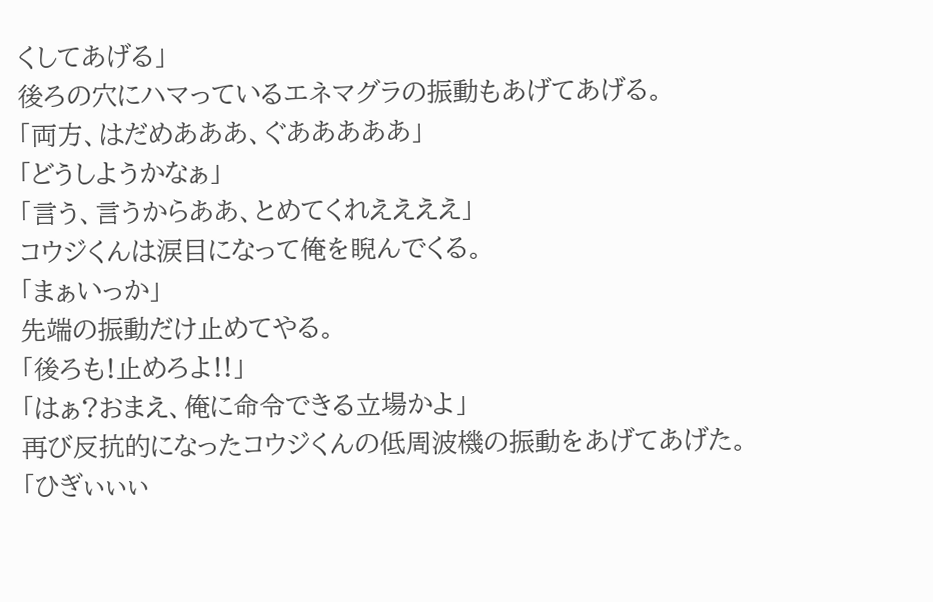くしてあげる」
後ろの穴にハマっているエネマグラの振動もあげてあげる。
「両方、はだめあああ、ぐあああああ」
「どうしようかなぁ」
「言う、言うからああ、とめてくれええええ」
コウジくんは涙目になって俺を睨んでくる。
「まぁいっか」
先端の振動だけ止めてやる。
「後ろも!止めろよ!!」
「はぁ?おまえ、俺に命令できる立場かよ」
再び反抗的になったコウジくんの低周波機の振動をあげてあげた。
「ひぎぃぃぃ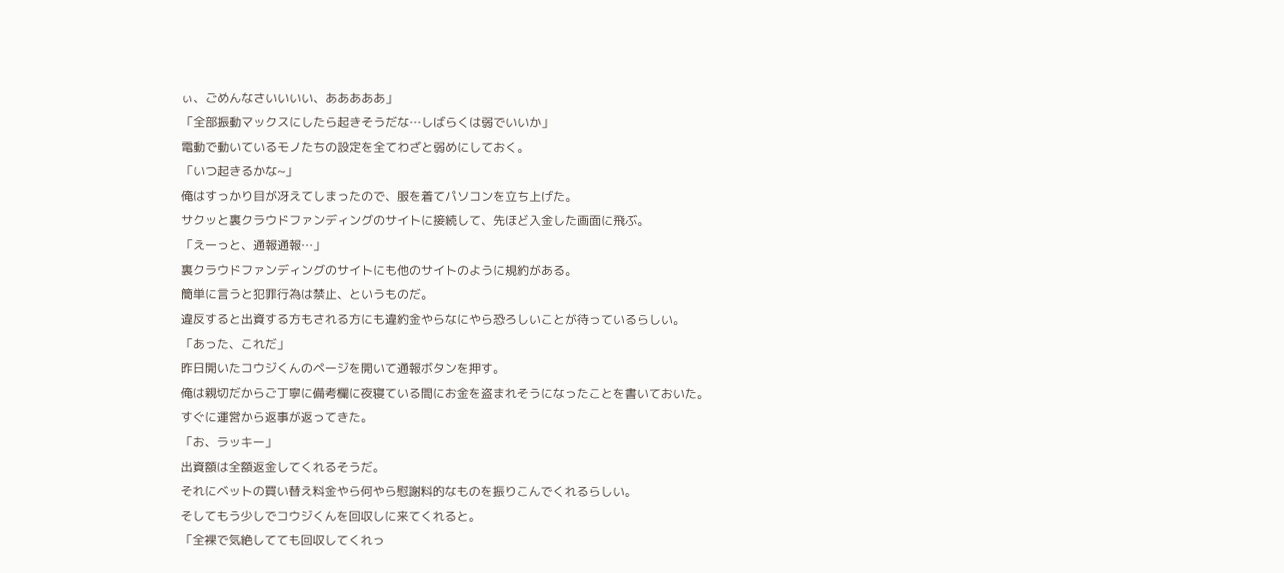ぃ、ごめんなさいいいい、あああああ」
「全部振動マックスにしたら起きそうだな…しばらくは弱でいいか」
電動で動いているモノたちの設定を全てわざと弱めにしておく。
「いつ起きるかな~」
俺はすっかり目が冴えてしまったので、服を着てパソコンを立ち上げた。
サクッと裏クラウドファンディングのサイトに接続して、先ほど入金した画面に飛ぶ。
「えーっと、通報通報…」
裏クラウドファンディングのサイトにも他のサイトのように規約がある。
簡単に言うと犯罪行為は禁止、というものだ。
違反すると出資する方もされる方にも違約金やらなにやら恐ろしいことが待っているらしい。
「あった、これだ」
昨日開いたコウジくんのページを開いて通報ボタンを押す。
俺は親切だからご丁寧に備考欄に夜寝ている間にお金を盗まれそうになったことを書いておいた。
すぐに運営から返事が返ってきた。
「お、ラッキー」
出資額は全額返金してくれるそうだ。
それにベットの買い替え料金やら何やら慰謝料的なものを振りこんでくれるらしい。
そしてもう少しでコウジくんを回収しに来てくれると。
「全裸で気絶してても回収してくれっ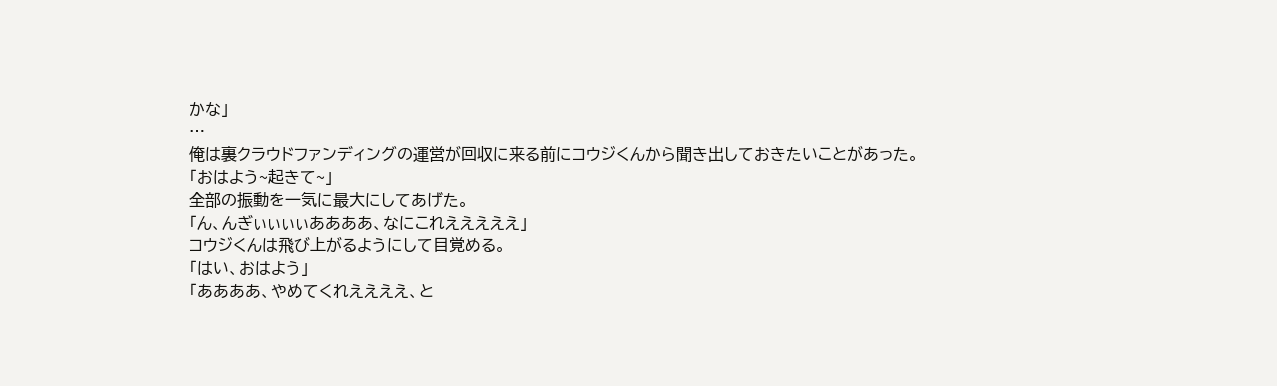かな」
…
俺は裏クラウドファンディングの運営が回収に来る前にコウジくんから聞き出しておきたいことがあった。
「おはよう~起きて~」
全部の振動を一気に最大にしてあげた。
「ん、んぎぃぃぃぃああああ、なにこれえええええ」
コウジくんは飛び上がるようにして目覚める。
「はい、おはよう」
「ああああ、やめてくれええええ、と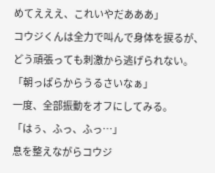めてえええ、これいやだあああ」
コウジくんは全力で叫んで身体を捩るが、どう頑張っても刺激から逃げられない。
「朝っぱらからうるさいなぁ」
一度、全部振動をオフにしてみる。
「はぅ、ふっ、ふっ…」
息を整えながらコウジ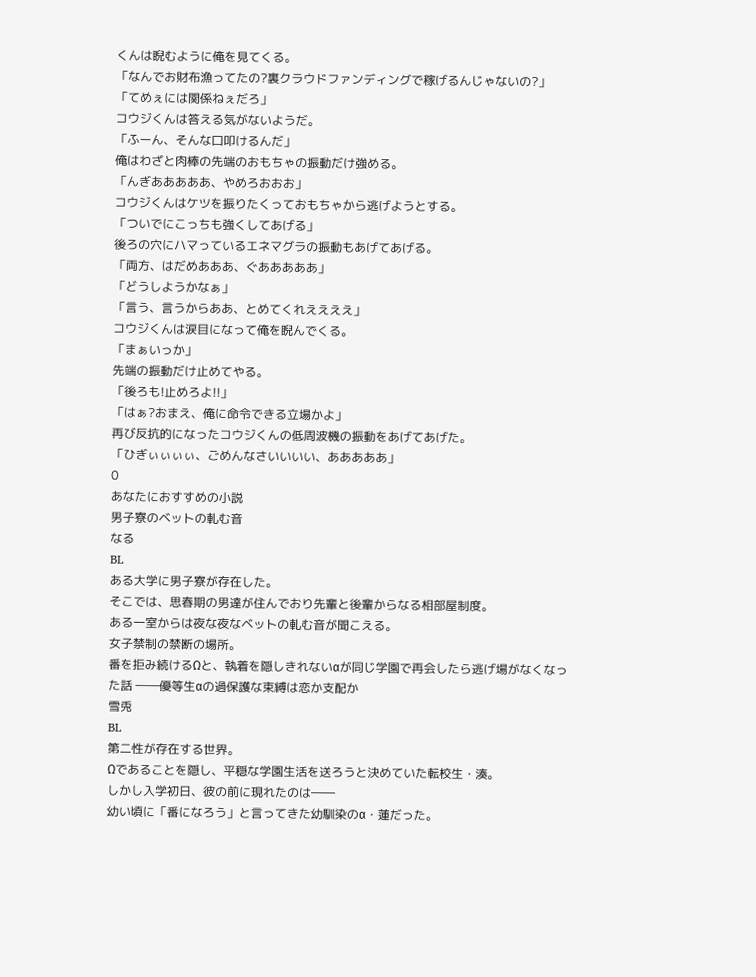くんは睨むように俺を見てくる。
「なんでお財布漁ってたの?裏クラウドファンディングで稼げるんじゃないの?」
「てめぇには関係ねぇだろ」
コウジくんは答える気がないようだ。
「ふーん、そんな口叩けるんだ」
俺はわざと肉棒の先端のおもちゃの振動だけ強める。
「んぎあああああ、やめろおおお」
コウジくんはケツを振りたくっておもちゃから逃げようとする。
「ついでにこっちも強くしてあげる」
後ろの穴にハマっているエネマグラの振動もあげてあげる。
「両方、はだめあああ、ぐあああああ」
「どうしようかなぁ」
「言う、言うからああ、とめてくれええええ」
コウジくんは涙目になって俺を睨んでくる。
「まぁいっか」
先端の振動だけ止めてやる。
「後ろも!止めろよ!!」
「はぁ?おまえ、俺に命令できる立場かよ」
再び反抗的になったコウジくんの低周波機の振動をあげてあげた。
「ひぎぃぃぃぃ、ごめんなさいいいい、あああああ」
0
あなたにおすすめの小説
男子寮のベットの軋む音
なる
BL
ある大学に男子寮が存在した。
そこでは、思春期の男達が住んでおり先輩と後輩からなる相部屋制度。
ある一室からは夜な夜なベットの軋む音が聞こえる。
女子禁制の禁断の場所。
番を拒み続けるΩと、執着を隠しきれないαが同じ学園で再会したら逃げ場がなくなった話 ――優等生αの過保護な束縛は恋か支配か
雪兎
BL
第二性が存在する世界。
Ωであることを隠し、平穏な学園生活を送ろうと決めていた転校生・湊。
しかし入学初日、彼の前に現れたのは――
幼い頃に「番になろう」と言ってきた幼馴染のα・蓮だった。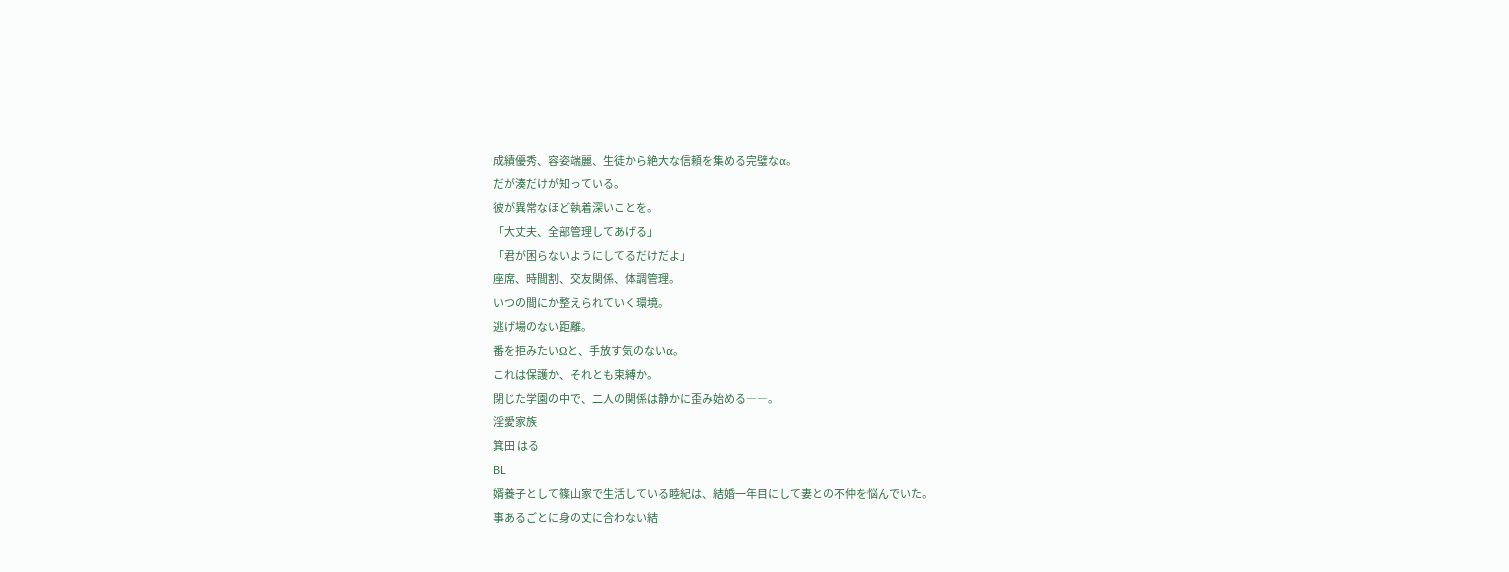成績優秀、容姿端麗、生徒から絶大な信頼を集める完璧なα。
だが湊だけが知っている。
彼が異常なほど執着深いことを。
「大丈夫、全部管理してあげる」
「君が困らないようにしてるだけだよ」
座席、時間割、交友関係、体調管理。
いつの間にか整えられていく環境。
逃げ場のない距離。
番を拒みたいΩと、手放す気のないα。
これは保護か、それとも束縛か。
閉じた学園の中で、二人の関係は静かに歪み始める――。
淫愛家族
箕田 はる
BL
婿養子として篠山家で生活している睦紀は、結婚一年目にして妻との不仲を悩んでいた。
事あるごとに身の丈に合わない結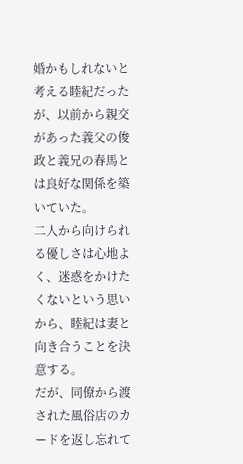婚かもしれないと考える睦紀だったが、以前から親交があった義父の俊政と義兄の春馬とは良好な関係を築いていた。
二人から向けられる優しさは心地よく、迷惑をかけたくないという思いから、睦紀は妻と向き合うことを決意する。
だが、同僚から渡された風俗店のカードを返し忘れて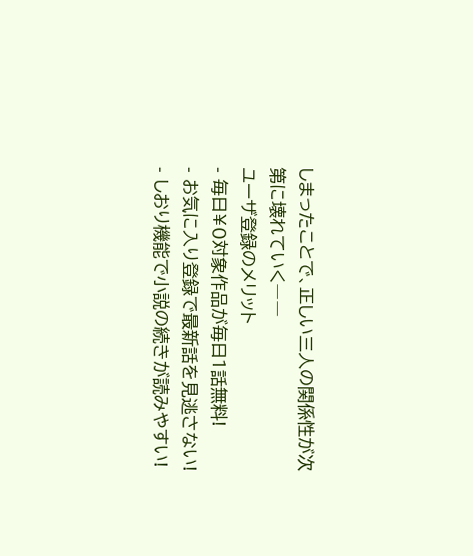しまったことで、正しい三人の関係性が次第に壊れていく――
ユーザ登録のメリット
- 毎日¥0対象作品が毎日1話無料!
- お気に入り登録で最新話を見逃さない!
- しおり機能で小説の続きが読みやすい!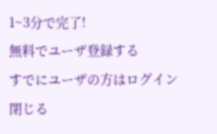1~3分で完了!
無料でユーザ登録する
すでにユーザの方はログイン
閉じる